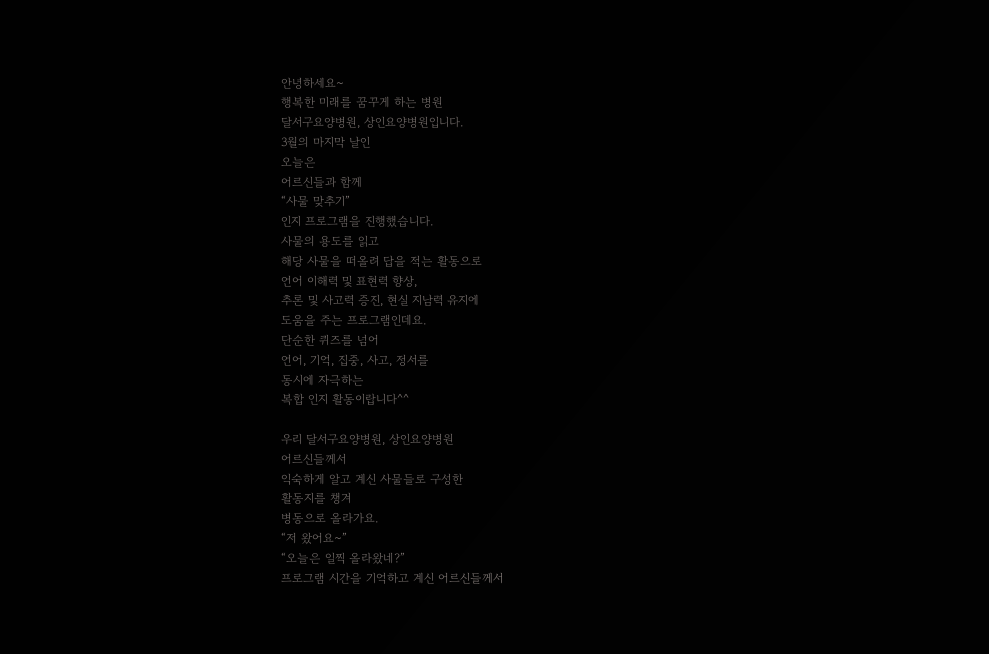안녕하세요~
행복한 미래를 꿈꾸게 하는 병원
달서구요양병원, 상인요양병원입니다.
3월의 마지막 날인
오늘은
어르신들과 함께
“사물 맞추기”
인지 프로그램을 진행했습니다.
사물의 용도를 읽고
해당 사물을 떠올려 답을 적는 활동으로
언어 이해력 및 표현력 향상,
추론 및 사고력 증진, 현실 지남력 유지에
도움을 주는 프로그램인데요.
단순한 퀴즈를 넘어
언어, 기억, 집중, 사고, 정서를
동시에 자극하는
복합 인지 활동이랍니다^^

우리 달서구요양병원, 상인요양병원
어르신들께서
익숙하게 알고 계신 사물들로 구성한
활동지를 챙겨
병동으로 올라가요.
“저 왔어요~”
“오늘은 일찍 올라왔네?”
프로그램 시간을 기억하고 계신 어르신들께서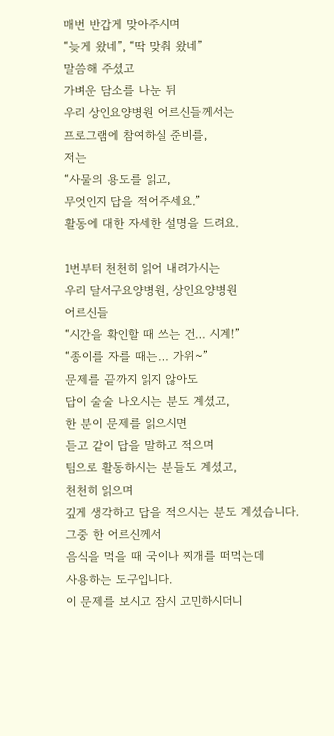매번 반갑게 맞아주시며
“늦게 왔네”, “딱 맞춰 왔네”
말씀해 주셨고
가벼운 담소를 나눈 뒤
우리 상인요양병원 어르신들께서는
프로그램에 참여하실 준비를,
저는
“사물의 용도를 읽고,
무엇인지 답을 적어주세요.”
활동에 대한 자세한 설명을 드려요.

1번부터 천천히 읽어 내려가시는
우리 달서구요양병원, 상인요양병원
어르신들
“시간을 확인할 때 쓰는 건… 시계!”
“종이를 자를 때는… 가위~”
문제를 끝까지 읽지 않아도
답이 술술 나오시는 분도 계셨고,
한 분이 문제를 읽으시면
듣고 같이 답을 말하고 적으며
팀으로 활동하시는 분들도 계셨고,
천천히 읽으며
깊게 생각하고 답을 적으시는 분도 계셨습니다.
그중 한 어르신께서
음식을 먹을 때 국이나 찌개를 떠먹는데
사용하는 도구입니다.
이 문제를 보시고 잠시 고민하시더니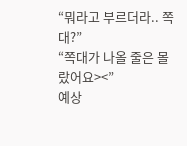“뭐라고 부르더라.. 쪽대?”
“쪽대가 나올 줄은 몰랐어요><”
예상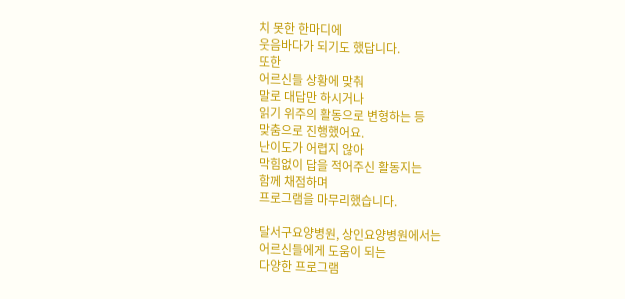치 못한 한마디에
웃음바다가 되기도 했답니다.
또한
어르신들 상황에 맞춰
말로 대답만 하시거나
읽기 위주의 활동으로 변형하는 등
맞춤으로 진행했어요.
난이도가 어렵지 않아
막힘없이 답을 적어주신 활동지는
함께 채점하며
프로그램을 마무리했습니다.

달서구요양병원, 상인요양병원에서는
어르신들에게 도움이 되는
다양한 프로그램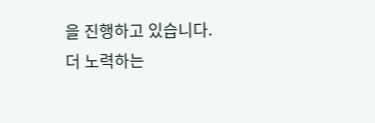을 진행하고 있습니다.
더 노력하는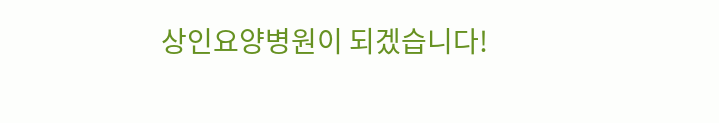상인요양병원이 되겠습니다!